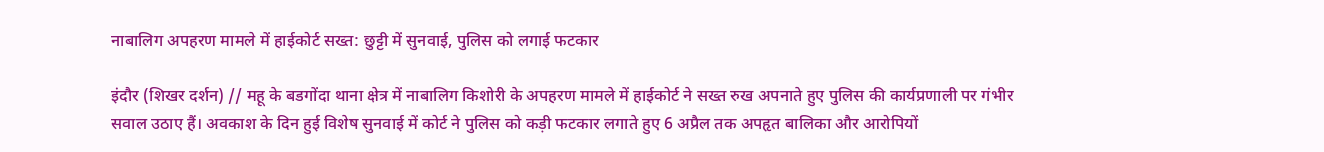नाबालिग अपहरण मामले में हाईकोर्ट सख्त: छुट्टी में सुनवाई, पुलिस को लगाई फटकार

इंदौर (शिखर दर्शन) // महू के बडगोंदा थाना क्षेत्र में नाबालिग किशोरी के अपहरण मामले में हाईकोर्ट ने सख्त रुख अपनाते हुए पुलिस की कार्यप्रणाली पर गंभीर सवाल उठाए हैं। अवकाश के दिन हुई विशेष सुनवाई में कोर्ट ने पुलिस को कड़ी फटकार लगाते हुए 6 अप्रैल तक अपहृत बालिका और आरोपियों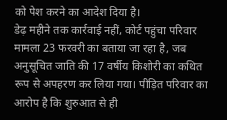को पेश करने का आदेश दिया है।
डेढ़ महीने तक कार्रवाई नहीं, कोर्ट पहुंचा परिवार
मामला 23 फरवरी का बताया जा रहा है, जब अनुसूचित जाति की 17 वर्षीय किशोरी का कथित रूप से अपहरण कर लिया गया। पीड़ित परिवार का आरोप है कि शुरुआत से ही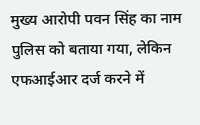मुख्य आरोपी पवन सिंह का नाम पुलिस को बताया गया, लेकिन एफआईआर दर्ज करने में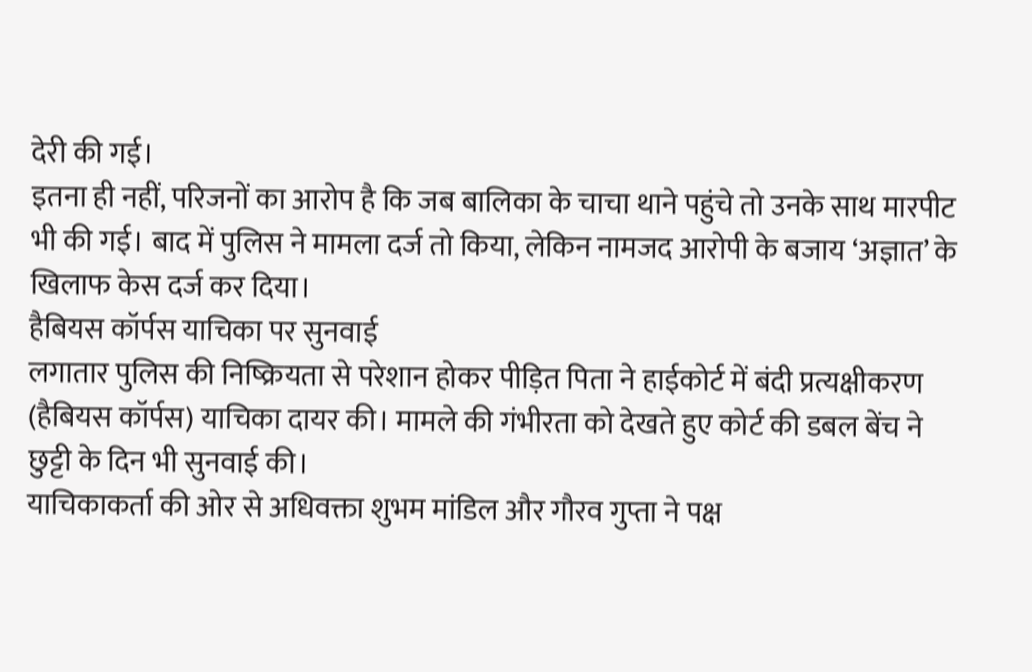देरी की गई।
इतना ही नहीं, परिजनों का आरोप है कि जब बालिका के चाचा थाने पहुंचे तो उनके साथ मारपीट भी की गई। बाद में पुलिस ने मामला दर्ज तो किया, लेकिन नामजद आरोपी के बजाय ‘अज्ञात’ के खिलाफ केस दर्ज कर दिया।
हैबियस कॉर्पस याचिका पर सुनवाई
लगातार पुलिस की निष्क्रियता से परेशान होकर पीड़ित पिता ने हाईकोर्ट में बंदी प्रत्यक्षीकरण (हैबियस कॉर्पस) याचिका दायर की। मामले की गंभीरता को देखते हुए कोर्ट की डबल बेंच ने छुट्टी के दिन भी सुनवाई की।
याचिकाकर्ता की ओर से अधिवक्ता शुभम मांडिल और गौरव गुप्ता ने पक्ष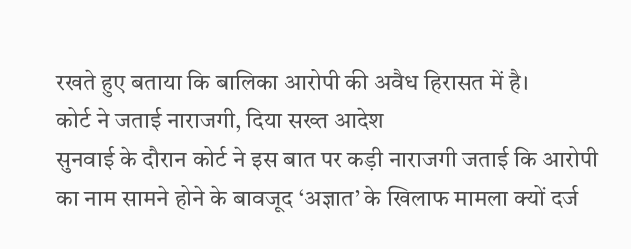रखते हुए बताया कि बालिका आरोपी की अवैध हिरासत में है।
कोर्ट ने जताई नाराजगी, दिया सख्त आदेश
सुनवाई के दौरान कोर्ट ने इस बात पर कड़ी नाराजगी जताई कि आरोपी का नाम सामने होने के बावजूद ‘अज्ञात’ के खिलाफ मामला क्यों दर्ज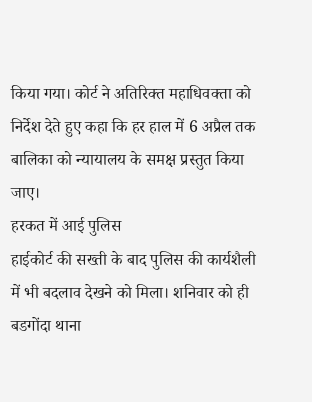किया गया। कोर्ट ने अतिरिक्त महाधिवक्ता को निर्देश देते हुए कहा कि हर हाल में 6 अप्रैल तक बालिका को न्यायालय के समक्ष प्रस्तुत किया जाए।
हरकत में आई पुलिस
हाईकोर्ट की सख्ती के बाद पुलिस की कार्यशैली में भी बदलाव देखने को मिला। शनिवार को ही बडगोंदा थाना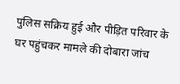पुलिस सक्रिय हुई और पीड़ित परिवार के घर पहुंचकर मामले की दोबारा जांच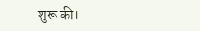शुरू की।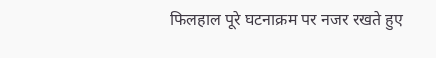फिलहाल पूरे घटनाक्रम पर नजर रखते हुए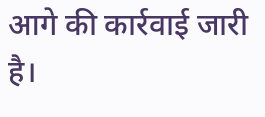आगे की कार्रवाई जारी है।